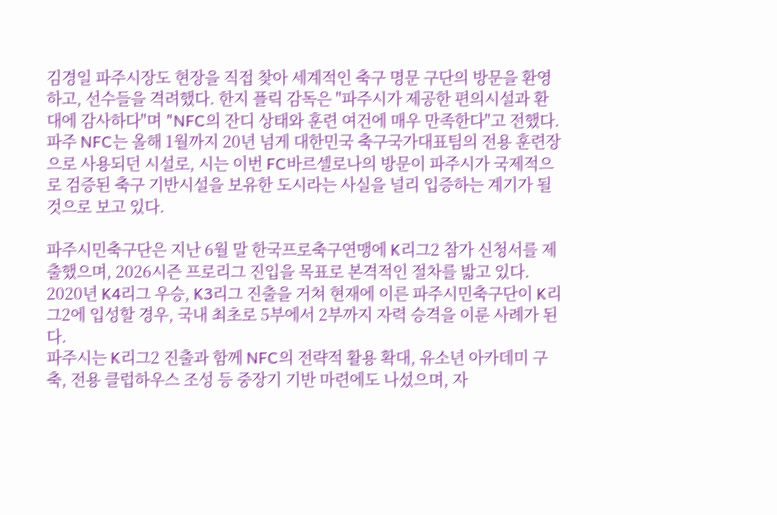김경일 파주시장도 현장을 직접 찾아 세계적인 축구 명문 구단의 방문을 환영하고, 선수들을 격려했다. 한지 플릭 감독은 "파주시가 제공한 편의시설과 환대에 감사하다"며 "NFC의 잔디 상태와 훈련 여건에 매우 만족한다"고 전했다.
파주 NFC는 올해 1월까지 20년 넘게 대한민국 축구국가대표팀의 전용 훈련장으로 사용되던 시설로, 시는 이번 FC바르셀로나의 방문이 파주시가 국제적으로 검증된 축구 기반시설을 보유한 도시라는 사실을 널리 입증하는 계기가 될 것으로 보고 있다.

파주시민축구단은 지난 6월 말 한국프로축구연맹에 K리그2 참가 신청서를 제출했으며, 2026시즌 프로리그 진입을 목표로 본격적인 절차를 밟고 있다. 2020년 K4리그 우승, K3리그 진출을 거쳐 현재에 이른 파주시민축구단이 K리그2에 입성할 경우, 국내 최초로 5부에서 2부까지 자력 승격을 이룬 사례가 된다.
파주시는 K리그2 진출과 함께 NFC의 전략적 활용 확대, 유소년 아카데미 구축, 전용 클럽하우스 조성 등 중장기 기반 마련에도 나섰으며, 자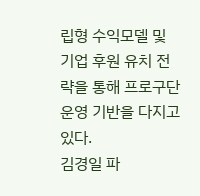립형 수익모델 및 기업 후원 유치 전략을 통해 프로구단 운영 기반을 다지고 있다.
김경일 파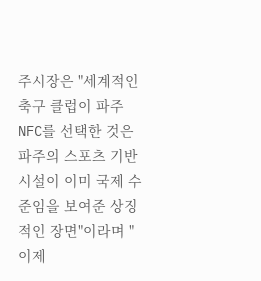주시장은 "세계적인 축구 클럽이 파주 NFC를 선택한 것은 파주의 스포츠 기반 시설이 이미 국제 수준임을 보여준 상징적인 장면"이라며 "이제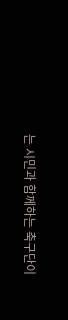는 시민과 함께하는 축구단이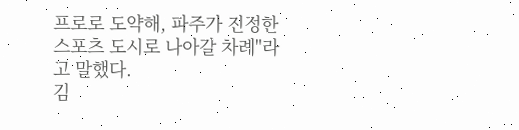프로로 도약해, 파주가 진정한 스포츠 도시로 나아갈 차례"라고 말했다.
김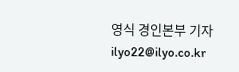영식 경인본부 기자 ilyo22@ilyo.co.kr